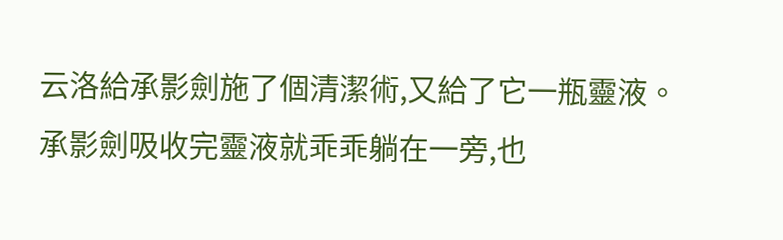云洛給承影劍施了個清潔術,又給了它一瓶靈液。
承影劍吸收完靈液就乖乖躺在一旁,也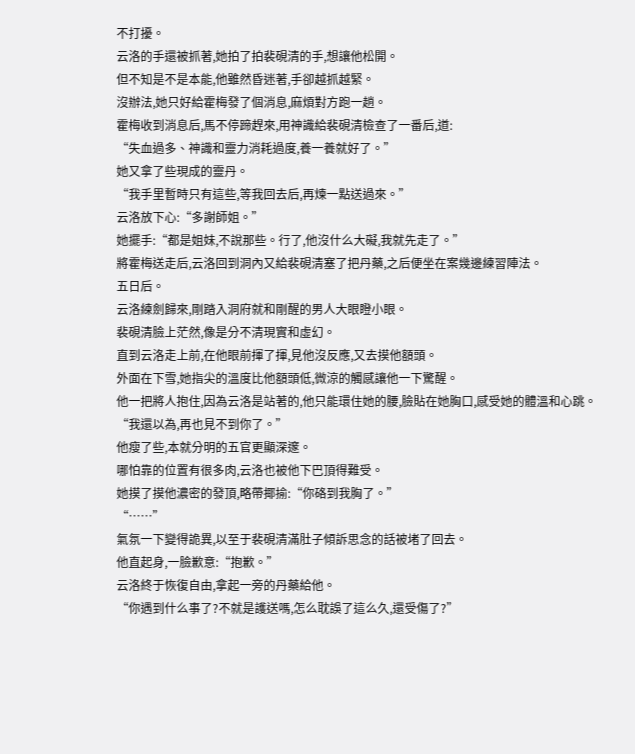不打擾。
云洛的手還被抓著,她拍了拍裴硯清的手,想讓他松開。
但不知是不是本能,他雖然昏迷著,手卻越抓越緊。
沒辦法,她只好給霍梅發了個消息,麻煩對方跑一趟。
霍梅收到消息后,馬不停蹄趕來,用神識給裴硯清檢查了一番后,道:
“失血過多、神識和靈力消耗過度,養一養就好了。”
她又拿了些現成的靈丹。
“我手里暫時只有這些,等我回去后,再煉一點送過來。”
云洛放下心:“多謝師姐。”
她擺手:“都是姐妹,不說那些。行了,他沒什么大礙,我就先走了。”
將霍梅送走后,云洛回到洞內又給裴硯清塞了把丹藥,之后便坐在案幾邊練習陣法。
五日后。
云洛練劍歸來,剛踏入洞府就和剛醒的男人大眼瞪小眼。
裴硯清臉上茫然,像是分不清現實和虛幻。
直到云洛走上前,在他眼前揮了揮,見他沒反應,又去摸他額頭。
外面在下雪,她指尖的溫度比他額頭低,微涼的觸感讓他一下驚醒。
他一把將人抱住,因為云洛是站著的,他只能環住她的腰,臉貼在她胸口,感受她的體溫和心跳。
“我還以為,再也見不到你了。”
他瘦了些,本就分明的五官更顯深邃。
哪怕靠的位置有很多肉,云洛也被他下巴頂得難受。
她摸了摸他濃密的發頂,略帶揶揄:“你硌到我胸了。”
“……”
氣氛一下變得詭異,以至于裴硯清滿肚子傾訴思念的話被堵了回去。
他直起身,一臉歉意:“抱歉。”
云洛終于恢復自由,拿起一旁的丹藥給他。
“你遇到什么事了?不就是護送嗎,怎么耽誤了這么久,還受傷了?”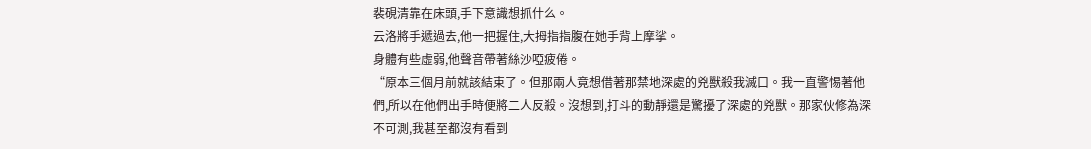裴硯清靠在床頭,手下意識想抓什么。
云洛將手遞過去,他一把握住,大拇指指腹在她手背上摩挲。
身體有些虛弱,他聲音帶著絲沙啞疲倦。
“原本三個月前就該結束了。但那兩人竟想借著那禁地深處的兇獸殺我滅口。我一直警惕著他們,所以在他們出手時便將二人反殺。沒想到,打斗的動靜還是驚擾了深處的兇獸。那家伙修為深不可測,我甚至都沒有看到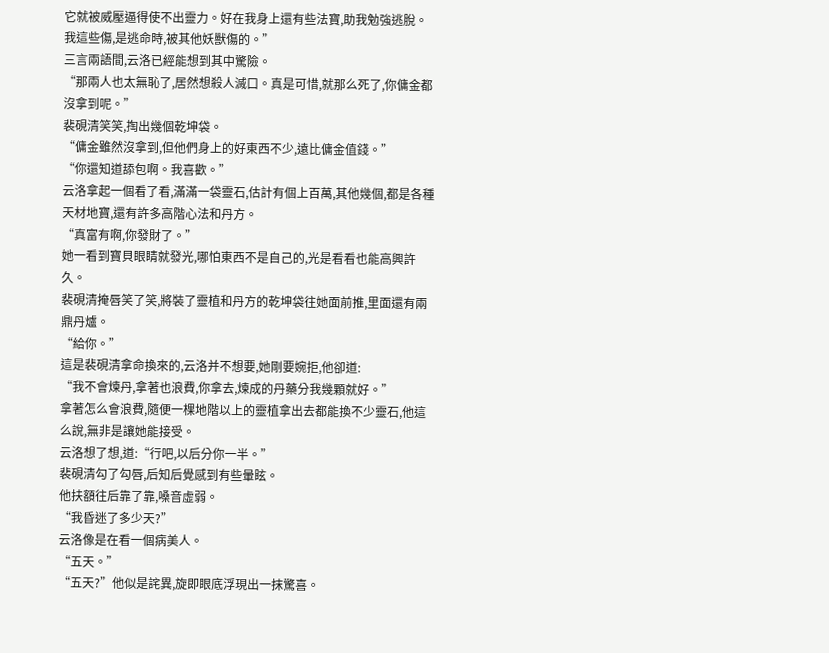它就被威壓逼得使不出靈力。好在我身上還有些法寶,助我勉強逃脫。我這些傷,是逃命時,被其他妖獸傷的。”
三言兩語間,云洛已經能想到其中驚險。
“那兩人也太無恥了,居然想殺人滅口。真是可惜,就那么死了,你傭金都沒拿到呢。”
裴硯清笑笑,掏出幾個乾坤袋。
“傭金雖然沒拿到,但他們身上的好東西不少,遠比傭金值錢。”
“你還知道舔包啊。我喜歡。”
云洛拿起一個看了看,滿滿一袋靈石,估計有個上百萬,其他幾個,都是各種天材地寶,還有許多高階心法和丹方。
“真富有啊,你發財了。”
她一看到寶貝眼睛就發光,哪怕東西不是自己的,光是看看也能高興許久。
裴硯清掩唇笑了笑,將裝了靈植和丹方的乾坤袋往她面前推,里面還有兩鼎丹爐。
“給你。”
這是裴硯清拿命換來的,云洛并不想要,她剛要婉拒,他卻道:
“我不會煉丹,拿著也浪費,你拿去,煉成的丹藥分我幾顆就好。”
拿著怎么會浪費,隨便一棵地階以上的靈植拿出去都能換不少靈石,他這么說,無非是讓她能接受。
云洛想了想,道:“行吧,以后分你一半。”
裴硯清勾了勾唇,后知后覺感到有些暈眩。
他扶額往后靠了靠,嗓音虛弱。
“我昏迷了多少天?”
云洛像是在看一個病美人。
“五天。”
“五天?”他似是詫異,旋即眼底浮現出一抹驚喜。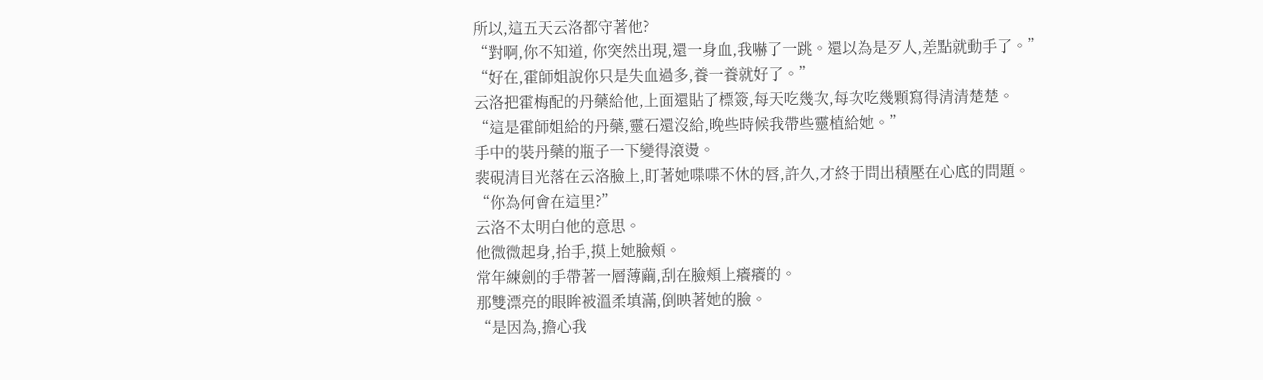所以,這五天云洛都守著他?
“對啊,你不知道, 你突然出現,還一身血,我嚇了一跳。還以為是歹人,差點就動手了。”
“好在,霍師姐說你只是失血過多,養一養就好了。”
云洛把霍梅配的丹藥給他,上面還貼了標簽,每天吃幾次,每次吃幾顆寫得清清楚楚。
“這是霍師姐給的丹藥,靈石還沒給,晚些時候我帶些靈植給她。”
手中的裝丹藥的瓶子一下變得滾燙。
裴硯清目光落在云洛臉上,盯著她喋喋不休的唇,許久,才終于問出積壓在心底的問題。
“你為何會在這里?”
云洛不太明白他的意思。
他微微起身,抬手,摸上她臉頰。
常年練劍的手帶著一層薄繭,刮在臉頰上癢癢的。
那雙漂亮的眼眸被溫柔填滿,倒映著她的臉。
“是因為,擔心我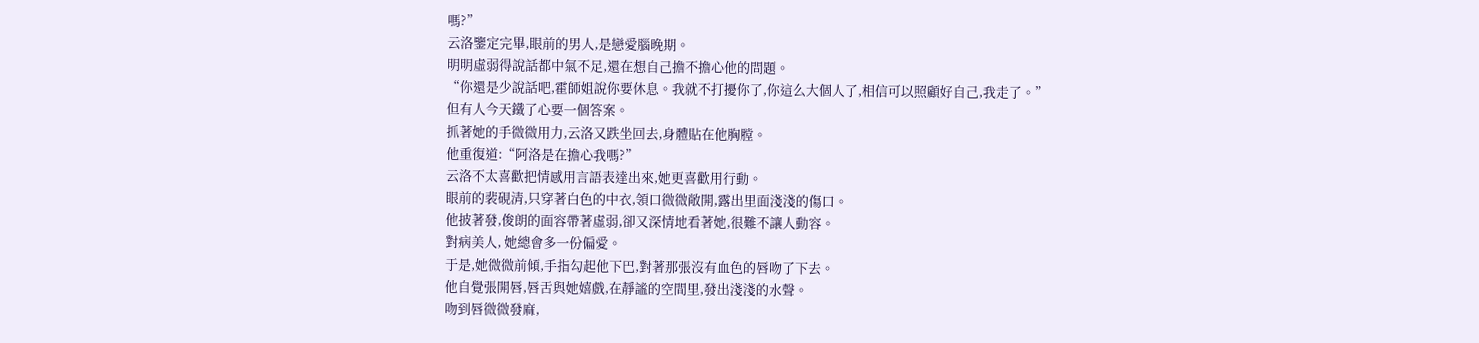嗎?”
云洛鑒定完畢,眼前的男人,是戀愛腦晚期。
明明虛弱得說話都中氣不足,還在想自己擔不擔心他的問題。
“你還是少說話吧,霍師姐說你要休息。我就不打擾你了,你這么大個人了,相信可以照顧好自己,我走了。”
但有人今天鐵了心要一個答案。
抓著她的手微微用力,云洛又跌坐回去,身體貼在他胸膛。
他重復道:“阿洛是在擔心我嗎?”
云洛不太喜歡把情感用言語表達出來,她更喜歡用行動。
眼前的裴硯清,只穿著白色的中衣,領口微微敞開,露出里面淺淺的傷口。
他披著發,俊朗的面容帶著虛弱,卻又深情地看著她,很難不讓人動容。
對病美人, 她總會多一份偏愛。
于是,她微微前傾,手指勾起他下巴,對著那張沒有血色的唇吻了下去。
他自覺張開唇,唇舌與她嬉戲,在靜謐的空間里,發出淺淺的水聲。
吻到唇微微發麻,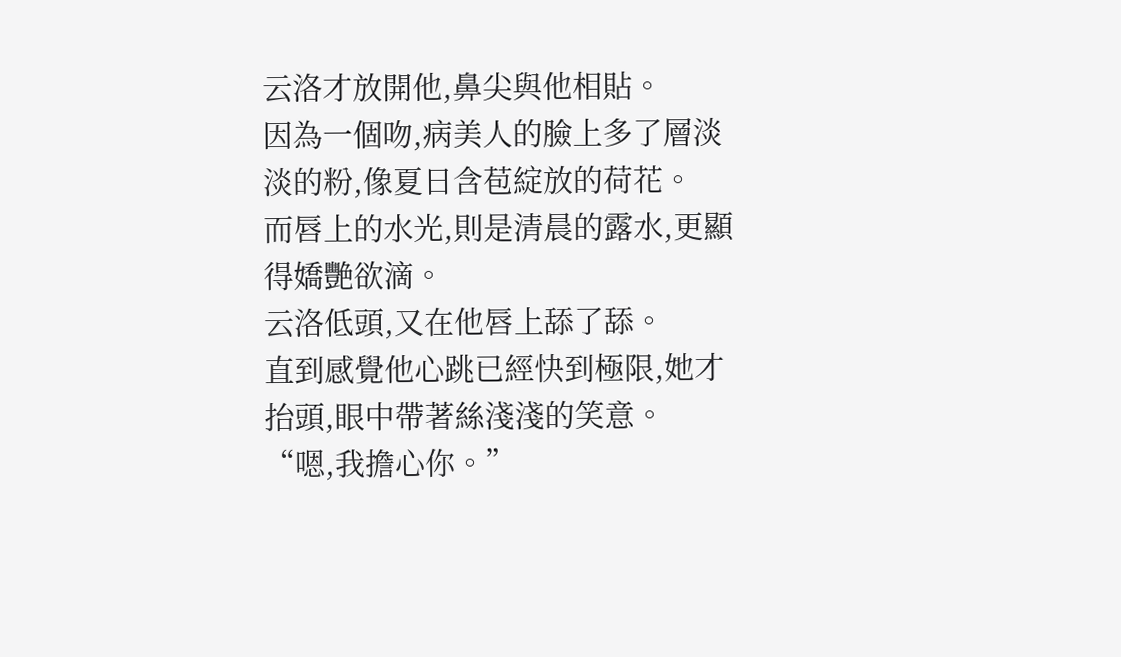云洛才放開他,鼻尖與他相貼。
因為一個吻,病美人的臉上多了層淡淡的粉,像夏日含苞綻放的荷花。
而唇上的水光,則是清晨的露水,更顯得嬌艷欲滴。
云洛低頭,又在他唇上舔了舔。
直到感覺他心跳已經快到極限,她才抬頭,眼中帶著絲淺淺的笑意。
“嗯,我擔心你。”